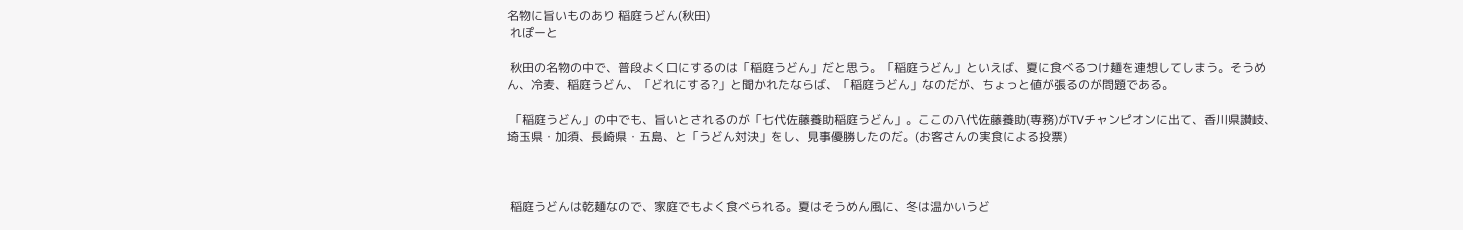名物に旨いものあり 稲庭うどん(秋田)
 れぽーと

 秋田の名物の中で、普段よく口にするのは「稲庭うどん」だと思う。「稲庭うどん」といえば、夏に食べるつけ麺を連想してしまう。そうめん、冷麦、稲庭うどん、「どれにする?」と聞かれたならば、「稲庭うどん」なのだが、ちょっと値が張るのが問題である。

 「稲庭うどん」の中でも、旨いとされるのが「七代佐藤養助稲庭うどん」。ここの八代佐藤養助(専務)がTVチャンピオンに出て、香川県讃岐、埼玉県・加須、長崎県・五島、と「うどん対決」をし、見事優勝したのだ。(お客さんの実食による投票)



 稲庭うどんは乾麺なので、家庭でもよく食べられる。夏はそうめん風に、冬は温かいうど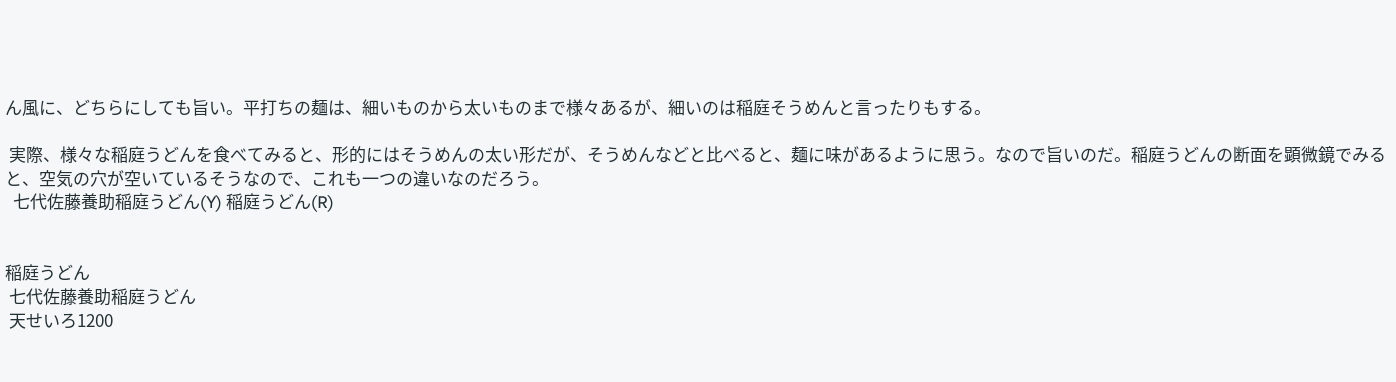ん風に、どちらにしても旨い。平打ちの麺は、細いものから太いものまで様々あるが、細いのは稲庭そうめんと言ったりもする。

 実際、様々な稲庭うどんを食べてみると、形的にはそうめんの太い形だが、そうめんなどと比べると、麺に味があるように思う。なので旨いのだ。稲庭うどんの断面を顕微鏡でみると、空気の穴が空いているそうなので、これも一つの違いなのだろう。
  七代佐藤養助稲庭うどん(Y) 稲庭うどん(R)


稲庭うどん
 七代佐藤養助稲庭うどん
 天せいろ1200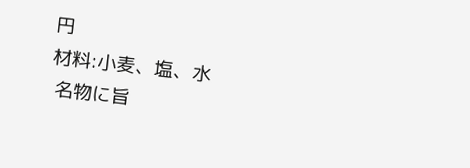円
材料:小麦、塩、水
 名物に旨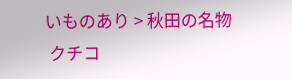いものあり > 秋田の名物
 クチコ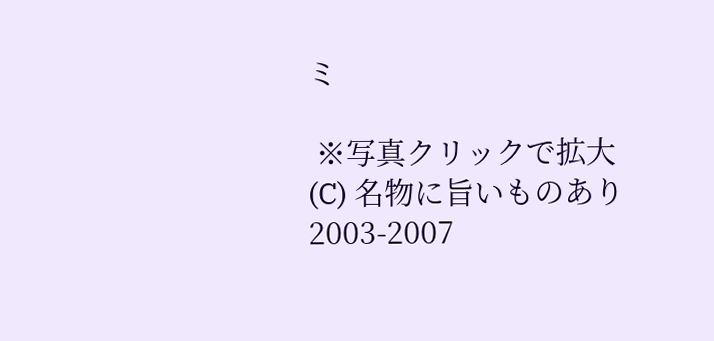ミ

 ※写真クリックで拡大
(C) 名物に旨いものあり 2003-2007